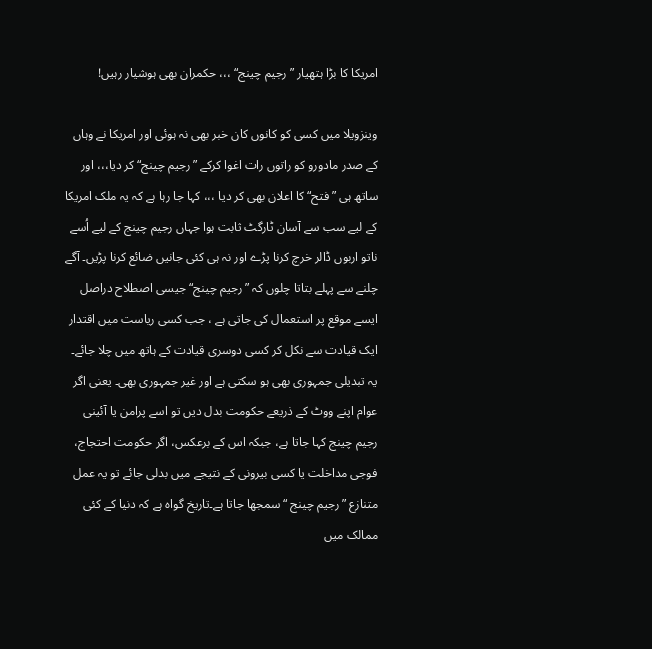امریکا کا بڑا ہتھیار ”رجیم چینج“ ،،، حکمران بھی ہوشیار رہیں!

وینزویلا میں کسی کو کانوں کان خبر بھی نہ ہوئی اور امریکا نے وہاں کے صدر مادورو کو راتوں رات اغوا کرکے ”رجیم چینج“ کر دیا،،، اور ساتھ ہی ”فتح“ کا اعلان بھی کر دیا ،،، کہا جا رہا ہے کہ یہ ملک امریکا کے لیے سب سے آسان ٹارگٹ ثابت ہوا جہاں رجیم چینج کے لیے اُسے ناتو اربوں ڈالر خرچ کرنا پڑے اور نہ ہی کئی جانیں ضائع کرنا پڑیں۔ آگے چلنے سے پہلے بتاتا چلوں کہ ”رجیم چینج“ جیسی اصطلاح دراصل ایسے موقع پر استعمال کی جاتی ہے ، جب کسی ریاست میں اقتدار ایک قیادت سے نکل کر کسی دوسری قیادت کے ہاتھ میں چلا جائے۔ یہ تبدیلی جمہوری بھی ہو سکتی ہے اور غیر جمہوری بھی۔ یعنی اگر عوام اپنے ووٹ کے ذریعے حکومت بدل دیں تو اسے پرامن یا آئینی رجیم چینج کہا جاتا ہے، جبکہ اس کے برعکس، اگر حکومت احتجاج، فوجی مداخلت یا کسی بیرونی کے نتیجے میں بدلی جائے تو یہ عمل متنازع ”رجیم چینج “سمجھا جاتا ہے۔تاریخ گواہ ہے کہ دنیا کے کئی ممالک میں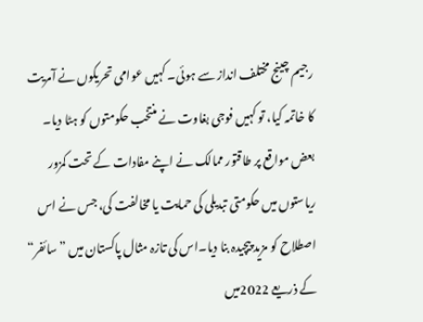رجیم چینج مختلف انداز سے ہوئی۔ کہیں عوامی تحریکوں نے آمریت کا خاتمہ کیا، تو کہیں فوجی بغاوت نے منتخب حکومتوں کو ہٹا دیا۔ بعض مواقع پر طاقتور ممالک نے اپنے مفادات کے تحت کمزور ریاستوں میں حکومتی تبدیلی کی حمایت یا مخالفت کی، جس نے اس اصطلاح کو مزید پیچیدہ بنا دیا۔اس کی تازہ مثال پاکستان میں ”سائفر“ کے ذریعے 2022میں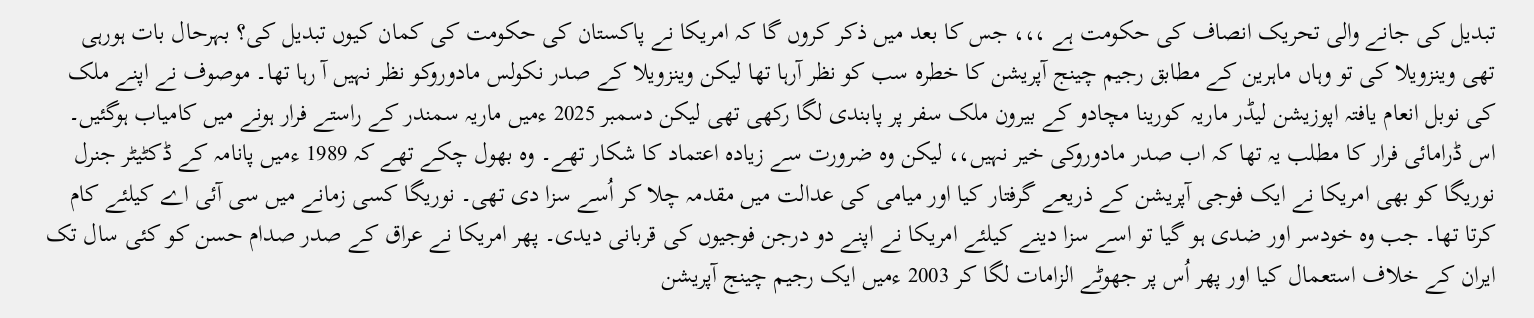تبدیل کی جانے والی تحریک انصاف کی حکومت ہے ،،، جس کا بعد میں ذکر کروں گا کہ امریکا نے پاکستان کی حکومت کی کمان کیوں تبدیل کی؟ بہرحال بات ہورہی تھی وینزویلا کی تو وہاں ماہرین کے مطابق رجیم چینج آپریشن کا خطرہ سب کو نظر آرہا تھا لیکن وینزویلا کے صدر نکولس مادوروکو نظر نہیں آ رہا تھا۔ موصوف نے اپنے ملک کی نوبل انعام یافتہ اپوزیشن لیڈر ماریہ کورینا مچادو کے بیرون ملک سفر پر پابندی لگا رکھی تھی لیکن دسمبر 2025 ءمیں ماریہ سمندر کے راستے فرار ہونے میں کامیاب ہوگئیں۔ اس ڈرامائی فرار کا مطلب یہ تھا کہ اب صدر مادوروکی خیر نہیں،، لیکن وہ ضرورت سے زیادہ اعتماد کا شکار تھے۔ وہ بھول چکے تھے کہ 1989 ءمیں پانامہ کے ڈکٹیٹر جنرل نوریگا کو بھی امریکا نے ایک فوجی آپریشن کے ذریعے گرفتار کیا اور میامی کی عدالت میں مقدمہ چلا کر اُسے سزا دی تھی۔ نوریگا کسی زمانے میں سی آئی اے کیلئے کام کرتا تھا۔ جب وہ خودسر اور ضدی ہو گیا تو اسے سزا دینے کیلئے امریکا نے اپنے دو درجن فوجیوں کی قربانی دیدی۔ پھر امریکا نے عراق کے صدر صدام حسن کو کئی سال تک ایران کے خلاف استعمال کیا اور پھر اُس پر جھوٹے الزامات لگا کر 2003 ءمیں ایک رجیم چینج آپریشن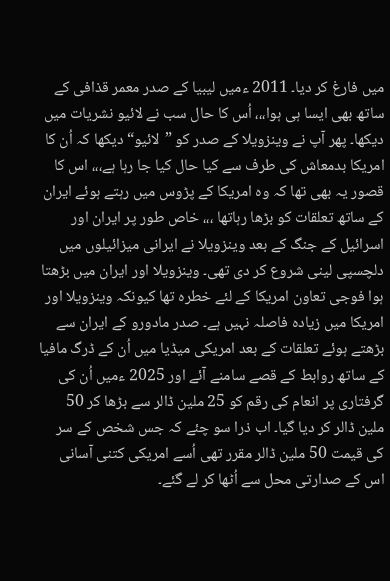میں فارغ کر دیا۔ 2011 ءمیں لیبیا کے صدر معمر قذافی کے ساتھ بھی ایسا ہی ہوا،،، اُس کا حال سب نے لائیو نشریات میں دیکھا۔ پھر آپ نے وینزویلا کے صدر کو ”لائیو“ دیکھا کہ اُن کا امریکا بدمعاش کی طرف سے کیا حال کیا جا رہا ہے،،، اس کا قصور یہ بھی تھا کہ وہ امریکا کے پڑوس میں رہتے ہوئے ایران کے ساتھ تعلقات کو بڑھا رہاتھا ،،، خاص طور پر ایران اور اسرائیل کے جنگ کے بعد وینزویلا نے ایرانی میزائیلوں میں دلچسپی لینی شروع کر دی تھی۔ وینزویلا اور ایران میں بڑھتا ہوا فوجی تعاون امریکا کے لئے خطرہ تھا کیونکہ وینزویلا اور امریکا میں زیادہ فاصلہ نہیں ہے۔ صدر مادورو کے ایران سے بڑھتے ہوئے تعلقات کے بعد امریکی میڈیا میں اُن کے ڈرگ مافیا کے ساتھ روابط کے قصے سامنے آئے اور 2025 ءمیں اُن کی گرفتاری پر انعام کی رقم کو 25 ملین ڈالر سے بڑھا کر 50 ملین ڈالر کر دیا گیا۔ اب ذرا سو چئے کہ جس شخص کے سر کی قیمت 50 ملین ڈالر مقرر تھی اُسے امریکی کتنی آسانی اس کے صدارتی محل سے اُٹھا کر لے گئے۔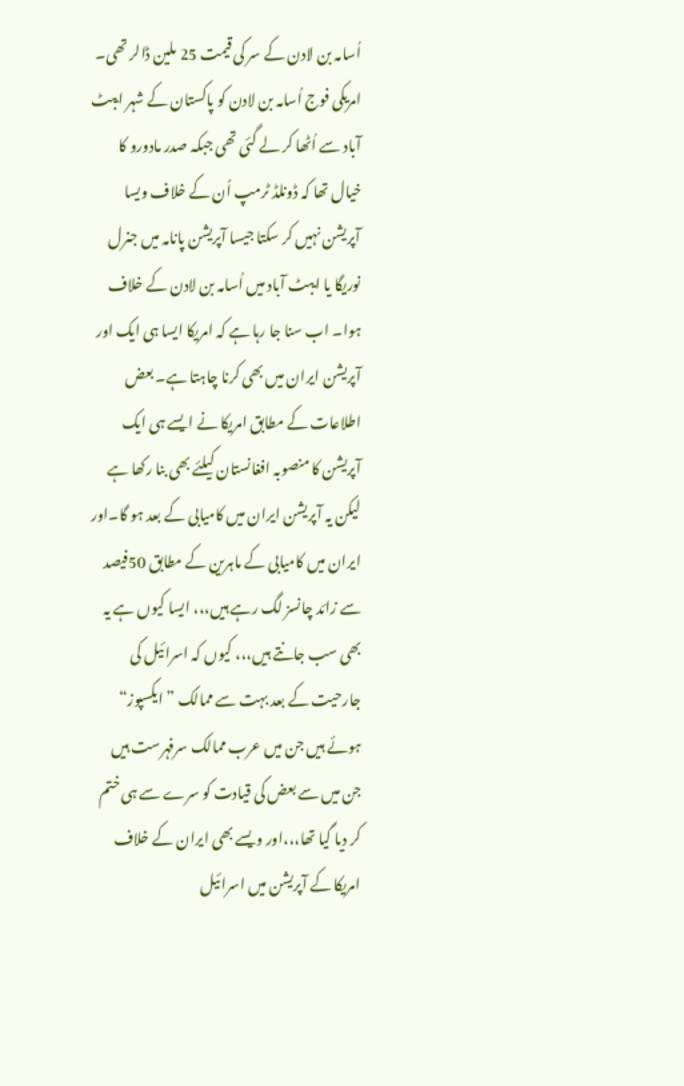اُسامہ بن لادن کے سر کی قیمت 25 ملین ڈالر تھی۔ امریکی فوج اُسامہ بن لادن کو پاکستان کے شہر ایبٹ آباد سے اُٹھا کر لے گئی تھی جبکہ صدر مادورو کا خیال تھا کہ ڈونلڈ ٹرمپ اُن کے خلاف ویسا آپریشن نہیں کر سکتا جیسا آپریشن پانامہ میں جنرل نوریگا یا ایبٹ آباد میں اُسامہ بن لادن کے خلاف ہوا۔ اب سنا جا رہا ہے کہ امریکا ایسا ہی ایک اور آپریشن ایران میں بھی کرنا چاہتا ہے۔ بعض اطلاعات کے مطابق امریکا نے ایسے ہی ایک آپریشن کا منصوبہ افغانستان کیلئے بھی بنا رکھا ہے لیکن یہ آپریشن ایران میں کامیابی کے بعد ہو گا۔اور ایران میں کامیابی کے ماہرین کے مطابق 50فیصد سے زائد چانسز لگ رہے ہیں،،، ایسا کیوں ہے یہ بھی سب جانتے ہیں،،، کیوں کہ اسرائیل کی جارحیت کے بعد بہت سے ممالک ”ایکسپوز“ ہوئے ہیں جن میں عرب ممالک سرفہرست ہیں جن میں سے بعض کی قیادت کو سرے سے ہی ختم کر دیا گیا تھا،،،اور ویسے بھی ایران کے خلاف امریکا کے آپریشن میں اسرائیل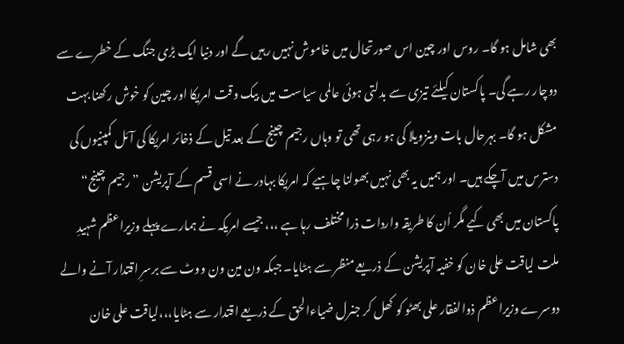بھی شامل ہو گا۔ روس اور چین اس صورتحال میں خاموش نہیں رہیں گے اور دنیا ایک بڑی جنگ کے خطرے سے دوچار رہے گی۔ پاکستان کیلئے تیزی سے بدلتی ہوئی عالمی سیاست میں بیک وقت امریکا اور چین کو خوش رکھنا بہت مشکل ہو گا۔ بہرحال بات وینزویلا کی ہو رہی تھی تو وہاں رجیم چینج کے بعد تیل کے ذخائر امریکا کی آئل کمپنیوں کی دسترس میں آچکے ہیں۔ اور ہمیں یہ بھی نہیں بھولنا چاہیے کہ امریکا بہادر نے اسی قسم کے آپریشن ”رجیم چینج“ پاکستان میں بھی کیے مگر اُن کا طریقہ واردات ذرا مختلف رہا ہے ،،، جیسے امریکہ نے ہمارے پہلے وزیراعظم شہیدِ ملت لیاقت علی خان کو خفیہ آپریشن کے ذریعے منظر سے ہٹایا۔ جبکہ ون مین ون ووٹ سے برسرِ اقتدار آنے والے دوسرے وزیراعظم ذوالفقار علی بھٹو کو کھل کر جنرل ضیاءالحق کے ذریعے اقتدار سے ہٹایا،،،لیاقت علی خان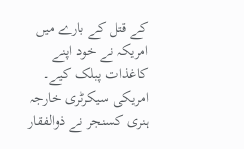کے قتل کے بارے میں امریکہ نے خود اپنے کاغذات پبلک کیے۔ امریکی سیکرٹری خارجہ ہنری کسنجر نے ذوالفقار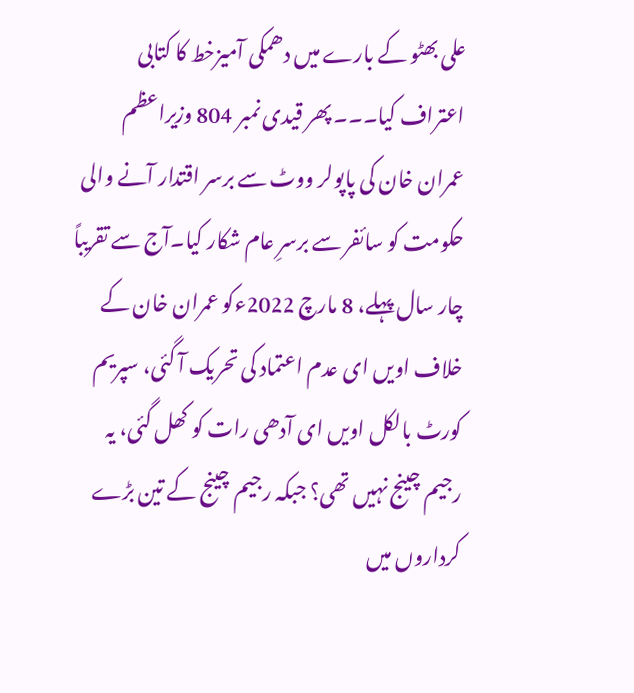علی بھٹو کے بارے میں دھمکی آمیزخط کا کتابی اعتراف کیا۔۔۔ پھر قیدی نمبر 804 وزیراعظم عمران خان کی پاپولر ووٹ سے برسر اقتدار آنے والی حکومت کو سائفر سے برسرِ عام شکار کیا۔آج سے تقریباً چار سال پہلے، 8 مارچ 2022ءکو عمران خان کے خلاف اویں ای عدم اعتماد کی تحریک آ گئی، سپریم کورٹ بالکل اویں ای آدھی رات کو کھل گئی، یہ رجیم چینج نہیں تھی؟ جبکہ رجیم چینج کے تین بڑے کرداروں میں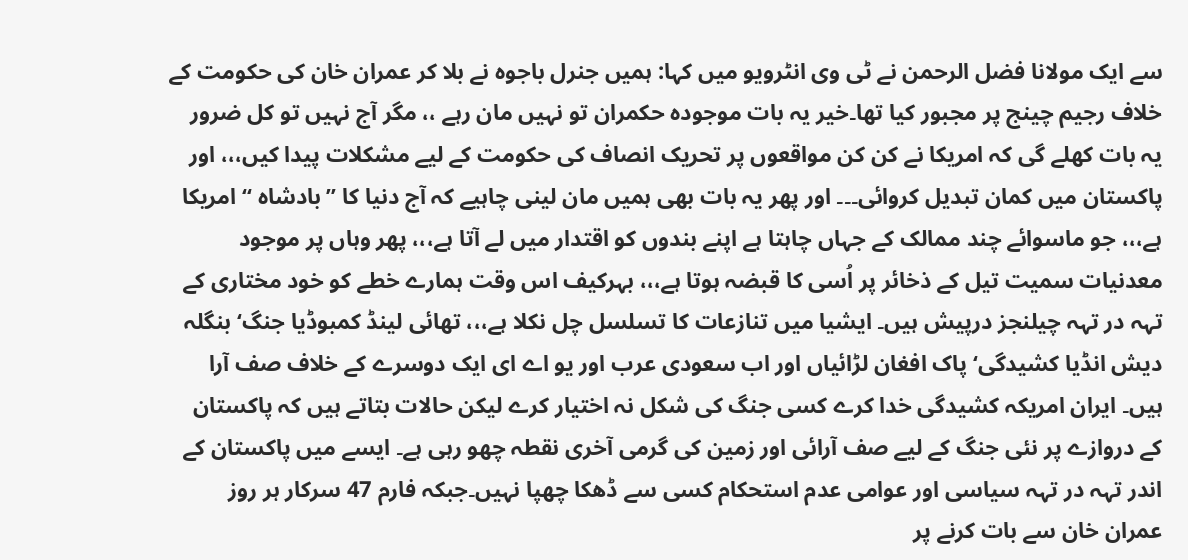سے ایک مولانا فضل الرحمن نے ٹی وی انٹرویو میں کہا: ہمیں جنرل باجوہ نے بلا کر عمران خان کی حکومت کے خلاف رجیم چینج پر مجبور کیا تھا۔خیر یہ بات موجودہ حکمران تو نہیں مان رہے ،، مگر آج نہیں تو کل ضرور یہ بات کھلے گی کہ امریکا نے کن کن مواقعوں پر تحریک انصاف کی حکومت کے لیے مشکلات پیدا کیں،،، اور پاکستان میں کمان تبدیل کروائی۔۔۔ اور پھر یہ بات بھی ہمیں مان لینی چاہیے کہ آج دنیا کا ”بادشاہ “ امریکا ہے،،، جو ماسوائے چند ممالک کے جہاں چاہتا ہے اپنے بندوں کو اقتدار میں لے آتا ہے،،، پھر وہاں پر موجود معدنیات سمیت تیل کے ذخائر پر اُسی کا قبضہ ہوتا ہے،،، بہرکیف اس وقت ہمارے خطے کو خود مختاری کے تہہ در تہہ چیلنجز درپیش ہیں۔ ایشیا میں تنازعات کا تسلسل چل نکلا ہے،،، تھائی لینڈ کمبوڈیا جنگ‘ بنگلہ دیش انڈیا کشیدگی‘ پاک افغان لڑائیاں اور اب سعودی عرب اور یو اے ای ایک دوسرے کے خلاف صف آرا ہیں۔ ایران امریکہ کشیدگی خدا کرے کسی جنگ کی شکل نہ اختیار کرے لیکن حالات بتاتے ہیں کہ پاکستان کے دروازے پر نئی جنگ کے لیے صف آرائی اور زمین کی گرمی آخری نقطہ چھو رہی ہے۔ ایسے میں پاکستان کے اندر تہہ در تہہ سیاسی اور عوامی عدم استحکام کسی سے ڈھکا چھپا نہیں۔جبکہ فارم 47 سرکار ہر روز عمران خان سے بات کرنے پر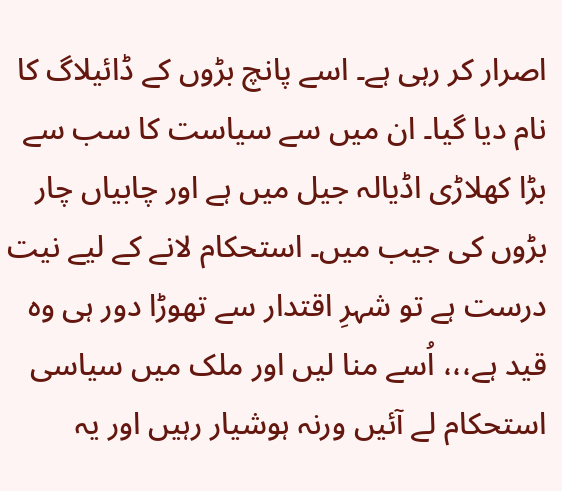اصرار کر رہی ہے۔ اسے پانچ بڑوں کے ڈائیلاگ کا نام دیا گیا۔ ان میں سے سیاست کا سب سے بڑا کھلاڑی اڈیالہ جیل میں ہے اور چابیاں چار بڑوں کی جیب میں۔ استحکام لانے کے لیے نیت درست ہے تو شہرِ اقتدار سے تھوڑا دور ہی وہ قید ہے،،، اُسے منا لیں اور ملک میں سیاسی استحکام لے آئیں ورنہ ہوشیار رہیں اور یہ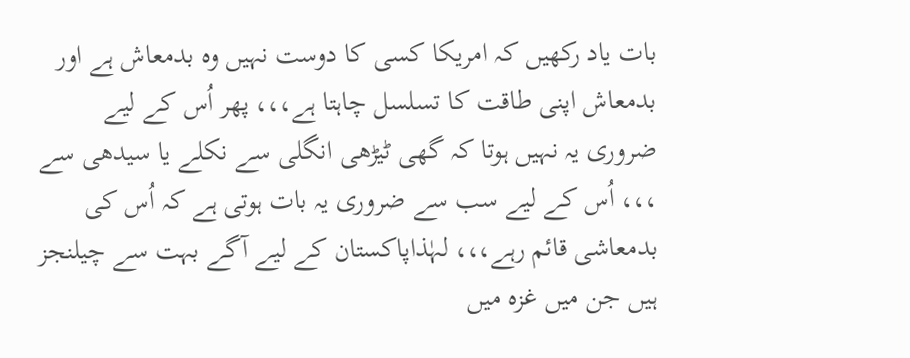بات یاد رکھیں کہ امریکا کسی کا دوست نہیں وہ بدمعاش ہے اور بدمعاش اپنی طاقت کا تسلسل چاہتا ہے،،، پھر اُس کے لیے ضروری یہ نہیں ہوتا کہ گھی ٹیڑھی انگلی سے نکلے یا سیدھی سے ،،، اُس کے لیے سب سے ضروری یہ بات ہوتی ہے کہ اُس کی بدمعاشی قائم رہے،،، لہٰذاپاکستان کے لیے آگے بہت سے چیلنجز ہیں جن میں غزہ میں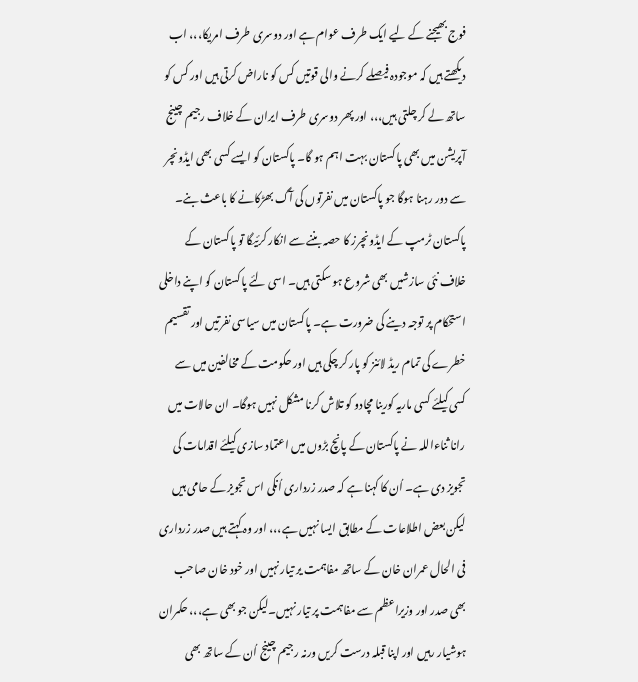فوج بھیجنے کے لیے ایک طرف عوام ہے اور دوسری طرف امریکا،،، اب دیکھتے ہیں کہ موجودہ فیصلے کرنے والی قوتیں کس کو ناراض کرتی ہیں اور کس کو ساتھ لے کر چلتی ہیں،،، اور پھر دوسری طرف ایران کے خلاف رجیم چینج آپریشن میں بھی پاکستان بہت اہم ہو گا۔ پاکستان کو ایسے کسی بھی ایڈونچر سے دور رہنا ہوگا جو پاکستان میں نفرتوں کی آگ بھڑکانے کا باعث بنے۔ پاکستان ٹرمپ کے ایڈونچرز کا حصہ بننے سے انکار کرئیگا تو پاکستان کے خلاف نئی سازشیں بھی شروع ہو سکتی ہیں۔ اسی لئے پاکستان کو اپنے داخلی استحکام پر توجہ دینے کی ضرورت ہے۔ پاکستان میں سیاسی نفرتیں اور تقسیم خطرے کی تمام ریڈ لائنز کو پار کر چکی ہیں اور حکومت کے مخالفین میں سے کسی کیلئے کسی ماریہ کورینا مچادو کو تلاش کرنا مشکل نہیں ہوگا۔ ان حالات میں رانا ثناءاللہ نے پاکستان کے پانچ بڑوں میں اعتماد سازی کیلئے اقدامات کی تجویز دی ہے۔ اُن کا کہنا ہے کہ صدر زرداری اُنکی اس تجویز کے حامی ہیں لیکن بعض اطلاعات کے مطابق ایسا نہیں ہے،،، اور وہ کہتے ہیں صدر زرداری فی الحال عمران خان کے ساتھ مفاہمت یر تیار نہیں اور خود خان صاحب بھی صدر اور وزیراعظم سے مفاہمت پر تیار نہیں۔لیکن جو بھی ہے،،، حکمران ہوشیار رہیں اور اپنا قبلہ درست کریں ورنہ رجیم چینج اُن کے ساتھ بھی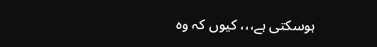ہوسکتی ہے،،، کیوں کہ وہ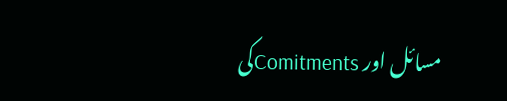مسائل اور Comitmentsکی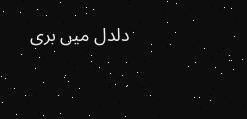دلدل میں بری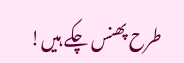طرح پھنس چکے ہیں!